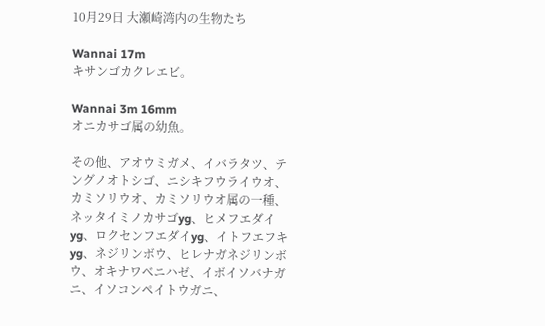10月29日 大瀬崎湾内の生物たち

Wannai 17m
キサンゴカクレエビ。

Wannai 3m 16mm
オニカサゴ属の幼魚。

その他、アオウミガメ、イバラタツ、テングノオトシゴ、ニシキフウライウオ、カミソリウオ、カミソリウオ属の一種、ネッタイミノカサゴyg、ヒメフエダイyg、ロクセンフエダイyg、イトフエフキyg、ネジリンボウ、ヒレナガネジリンボウ、オキナワベニハゼ、イボイソバナガニ、イソコンペイトウガニ、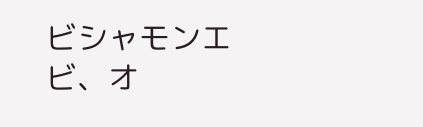ビシャモンエビ、オ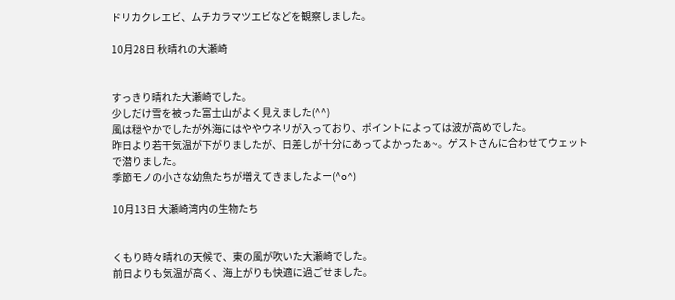ドリカクレエビ、ムチカラマツエビなどを観察しました。

10月28日 秋晴れの大瀬崎


すっきり晴れた大瀬崎でした。
少しだけ雪を被った富士山がよく見えました(^^)
風は穏やかでしたが外海にはややウネリが入っており、ポイントによっては波が高めでした。
昨日より若干気温が下がりましたが、日差しが十分にあってよかったぁ~。ゲストさんに合わせてウェットで潜りました。
季節モノの小さな幼魚たちが増えてきましたよー(^o^)

10月13日 大瀬崎湾内の生物たち


くもり時々晴れの天候で、東の風が吹いた大瀬崎でした。
前日よりも気温が高く、海上がりも快適に過ごせました。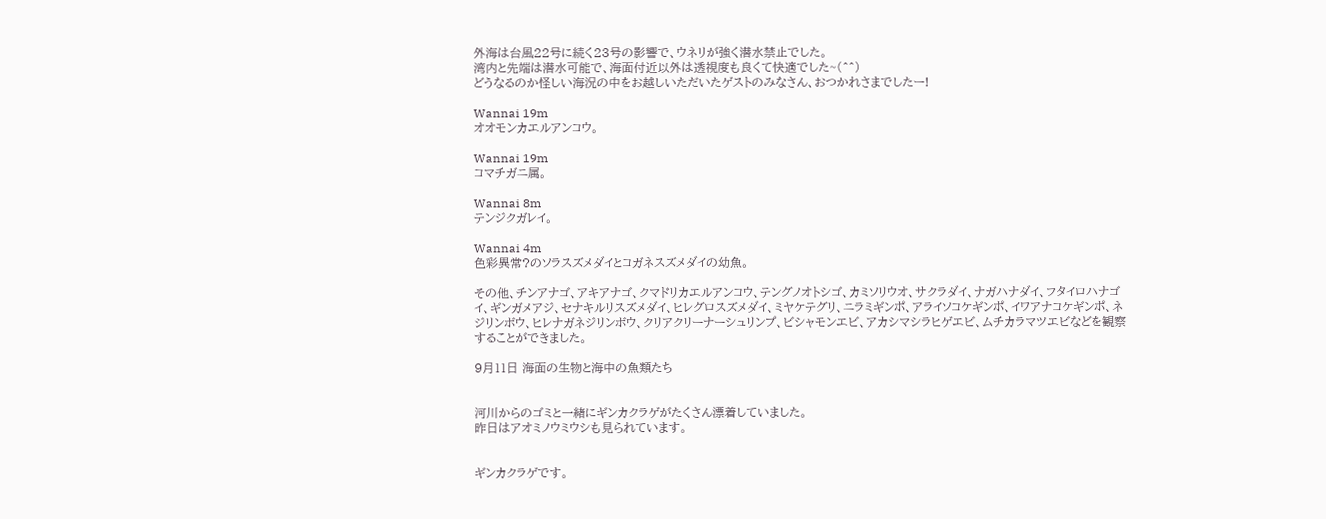外海は台風22号に続く23号の影響で、ウネリが強く潜水禁止でした。
湾内と先端は潜水可能で、海面付近以外は透視度も良くて快適でした~(^^)
どうなるのか怪しい海況の中をお越しいただいたゲストのみなさん、おつかれさまでしたー!

Wannai 19m
オオモンカエルアンコウ。

Wannai 19m
コマチガニ属。

Wannai 8m
テンジクガレイ。

Wannai 4m
色彩異常?のソラスズメダイとコガネスズメダイの幼魚。

その他、チンアナゴ、アキアナゴ、クマドリカエルアンコウ、テングノオトシゴ、カミソリウオ、サクラダイ、ナガハナダイ、フタイロハナゴイ、ギンガメアジ、セナキルリスズメダイ、ヒレグロスズメダイ、ミヤケテグリ、ニラミギンポ、アライソコケギンポ、イワアナコケギンポ、ネジリンボウ、ヒレナガネジリンボウ、クリアクリーナーシュリンプ、ビシャモンエビ、アカシマシラヒゲエビ、ムチカラマツエビなどを観察することができました。

9月11日 海面の生物と海中の魚類たち


河川からのゴミと一緒にギンカクラゲがたくさん漂着していました。
昨日はアオミノウミウシも見られています。


ギンカクラゲです。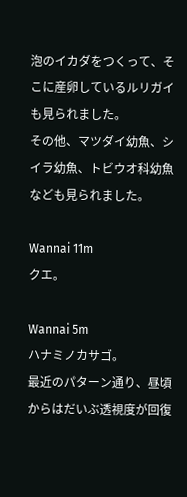泡のイカダをつくって、そこに産卵しているルリガイも見られました。
その他、マツダイ幼魚、シイラ幼魚、トビウオ科幼魚なども見られました。

Wannai 11m
クエ。

Wannai 5m
ハナミノカサゴ。
最近のパターン通り、昼頃からはだいぶ透視度が回復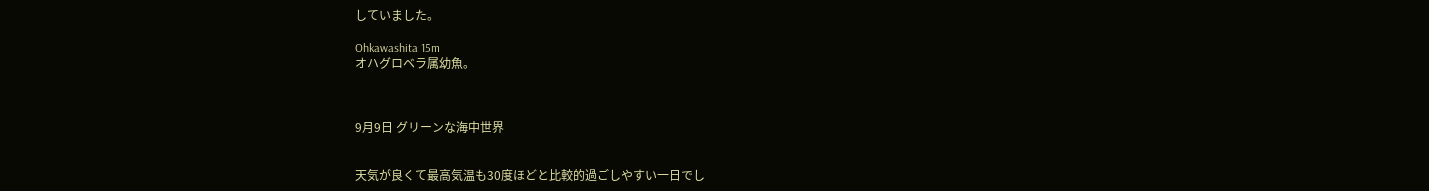していました。

Ohkawashita 15m
オハグロベラ属幼魚。



9月9日 グリーンな海中世界


天気が良くて最高気温も30度ほどと比較的過ごしやすい一日でし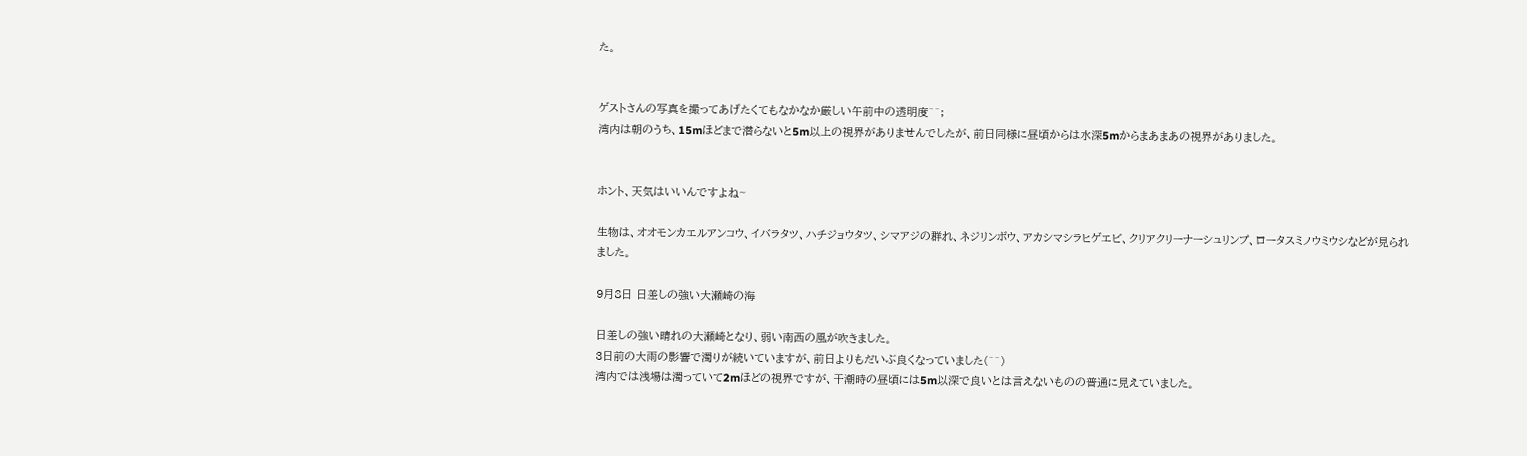た。


ゲストさんの写真を撮ってあげたくてもなかなか厳しい午前中の透明度^^;
湾内は朝のうち、15mほどまで潜らないと5m以上の視界がありませんでしたが、前日同様に昼頃からは水深5mからまあまあの視界がありました。


ホント、天気はいいんですよね~

生物は、オオモンカエルアンコウ、イバラタツ、ハチジョウタツ、シマアジの群れ、ネジリンボウ、アカシマシラヒゲエビ、クリアクリーナーシュリンプ、ロータスミノウミウシなどが見られました。

9月8日 日差しの強い大瀬崎の海

日差しの強い晴れの大瀬崎となり、弱い南西の風が吹きました。
3日前の大雨の影響で濁りが続いていますが、前日よりもだいぶ良くなっていました(^^)
湾内では浅場は濁っていて2mほどの視界ですが、干潮時の昼頃には5m以深で良いとは言えないものの普通に見えていました。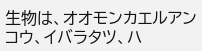生物は、オオモンカエルアンコウ、イバラタツ、ハ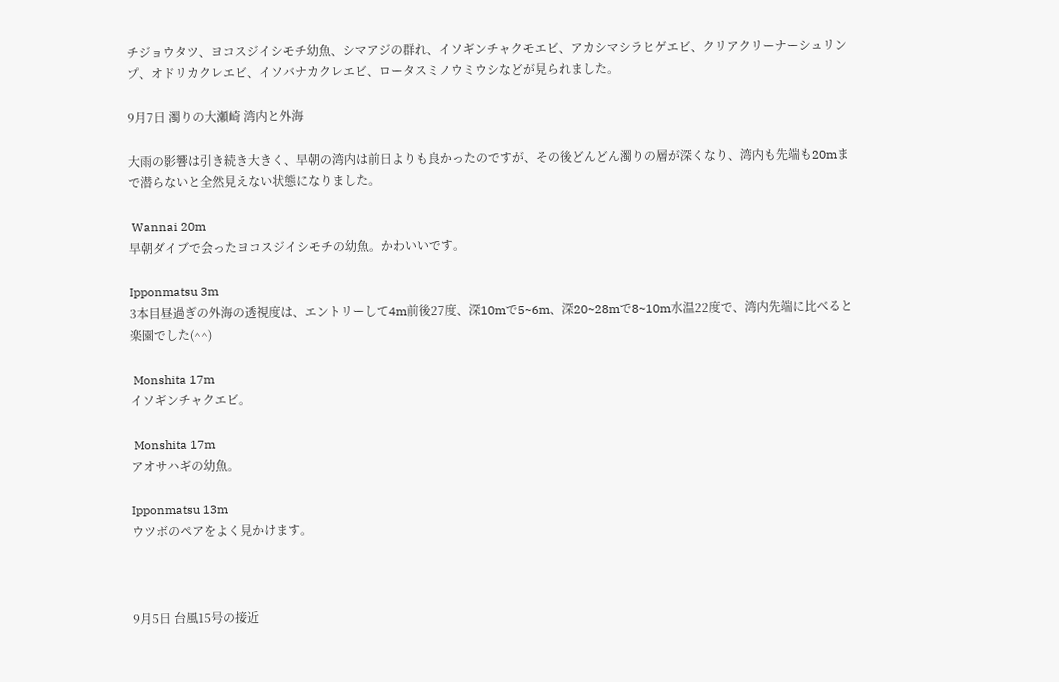チジョウタツ、ヨコスジイシモチ幼魚、シマアジの群れ、イソギンチャクモエビ、アカシマシラヒゲエビ、クリアクリーナーシュリンプ、オドリカクレエビ、イソバナカクレエビ、ロータスミノウミウシなどが見られました。

9月7日 濁りの大瀬崎 湾内と外海

大雨の影響は引き続き大きく、早朝の湾内は前日よりも良かったのですが、その後どんどん濁りの層が深くなり、湾内も先端も20mまで潜らないと全然見えない状態になりました。

 Wannai 20m
早朝ダイブで会ったヨコスジイシモチの幼魚。かわいいです。

Ipponmatsu 3m
3本目昼過ぎの外海の透視度は、エントリーして4m前後27度、深10mで5~6m、深20~28mで8~10m水温22度で、湾内先端に比べると楽園でした(^^)

 Monshita 17m
イソギンチャクエビ。

 Monshita 17m
アオサハギの幼魚。

Ipponmatsu 13m
ウツボのペアをよく見かけます。



9月5日 台風15号の接近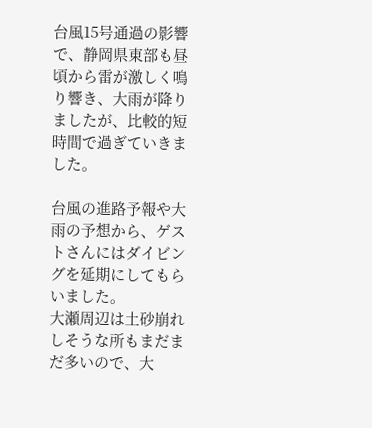台風15号通過の影響で、静岡県東部も昼頃から雷が激しく鳴り響き、大雨が降りましたが、比較的短時間で過ぎていきました。

台風の進路予報や大雨の予想から、ゲストさんにはダイビングを延期にしてもらいました。
大瀬周辺は土砂崩れしそうな所もまだまだ多いので、大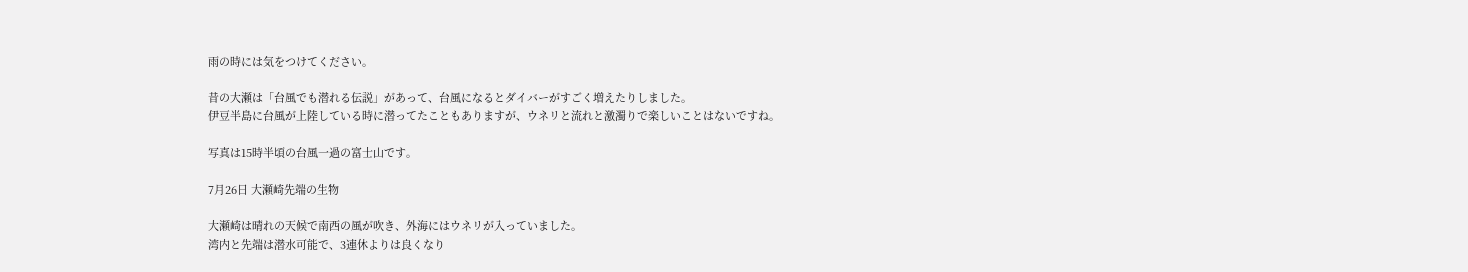雨の時には気をつけてください。

昔の大瀬は「台風でも潜れる伝説」があって、台風になるとダイバーがすごく増えたりしました。
伊豆半島に台風が上陸している時に潜ってたこともありますが、ウネリと流れと激濁りで楽しいことはないですね。

写真は15時半頃の台風一過の富士山です。

7月26日 大瀬崎先端の生物

大瀬崎は晴れの天候で南西の風が吹き、外海にはウネリが入っていました。
湾内と先端は潜水可能で、3連休よりは良くなり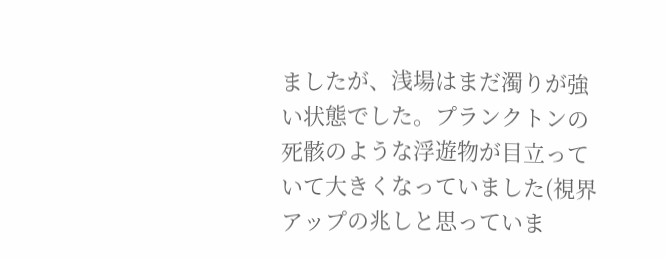ましたが、浅場はまだ濁りが強い状態でした。プランクトンの死骸のような浮遊物が目立っていて大きくなっていました(視界アップの兆しと思っていま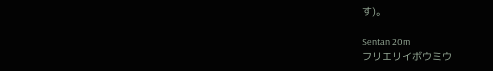す)。

Sentan 20m
フリエリイボウミウ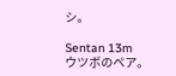シ。

Sentan 13m
ウツボのペア。